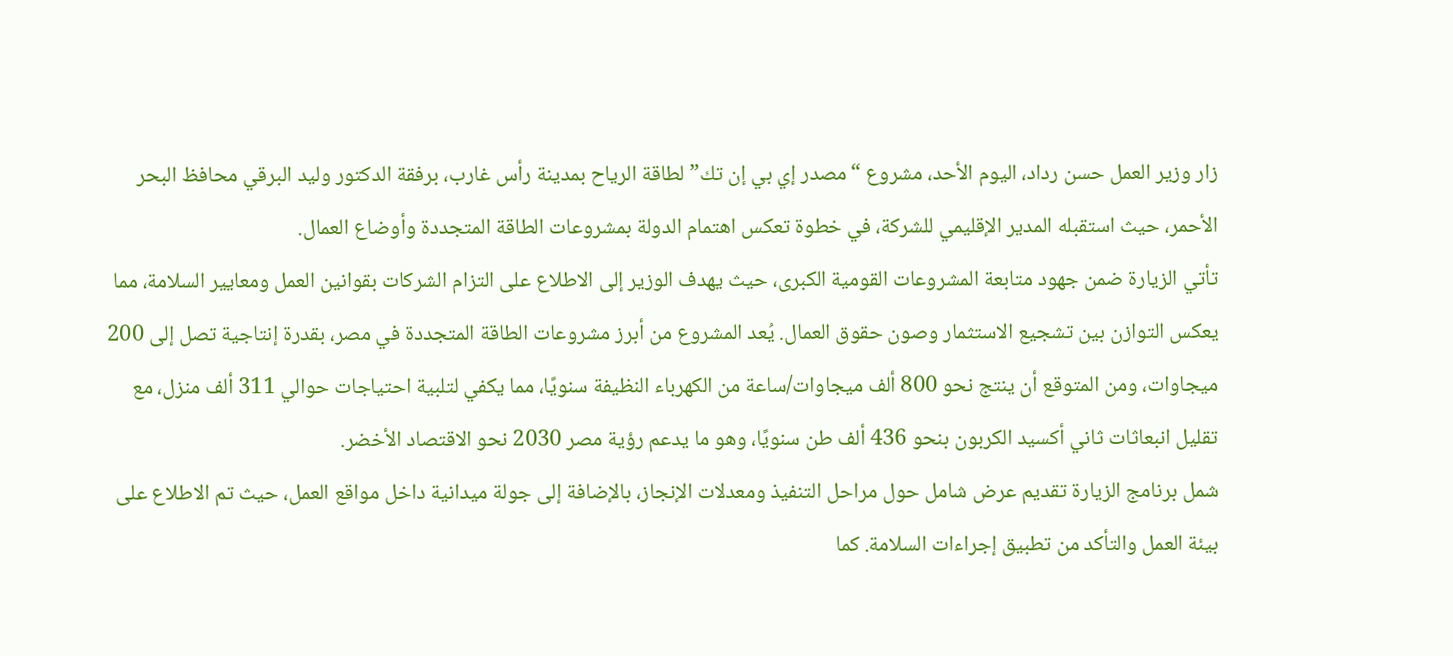زار وزير العمل حسن رداد، اليوم الأحد، مشروع “مصدر إي بي إن تك” لطاقة الرياح بمدينة رأس غارب، برفقة الدكتور وليد البرقي محافظ البحر الأحمر، حيث استقبله المدير الإقليمي للشركة، في خطوة تعكس اهتمام الدولة بمشروعات الطاقة المتجددة وأوضاع العمال.
تأتي الزيارة ضمن جهود متابعة المشروعات القومية الكبرى، حيث يهدف الوزير إلى الاطلاع على التزام الشركات بقوانين العمل ومعايير السلامة، مما يعكس التوازن بين تشجيع الاستثمار وصون حقوق العمال. يُعد المشروع من أبرز مشروعات الطاقة المتجددة في مصر، بقدرة إنتاجية تصل إلى 200 ميجاوات، ومن المتوقع أن ينتج نحو 800 ألف ميجاوات/ساعة من الكهرباء النظيفة سنويًا، مما يكفي لتلبية احتياجات حوالي 311 ألف منزل، مع تقليل انبعاثات ثاني أكسيد الكربون بنحو 436 ألف طن سنويًا، وهو ما يدعم رؤية مصر 2030 نحو الاقتصاد الأخضر.
شمل برنامج الزيارة تقديم عرض شامل حول مراحل التنفيذ ومعدلات الإنجاز، بالإضافة إلى جولة ميدانية داخل مواقع العمل، حيث تم الاطلاع على بيئة العمل والتأكد من تطبيق إجراءات السلامة. كما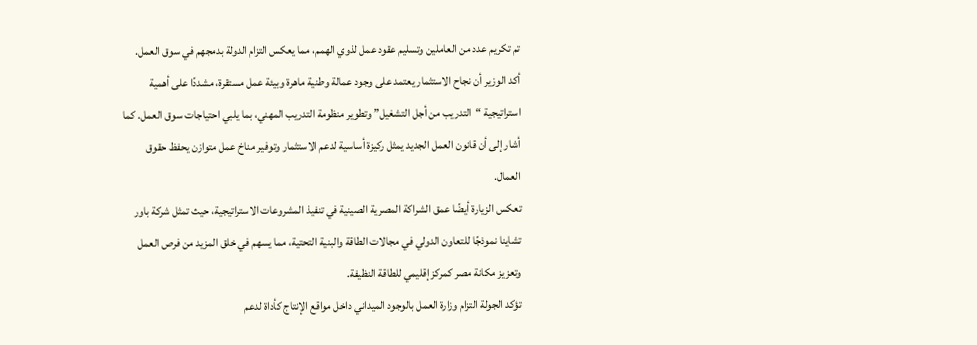تم تكريم عدد من العاملين وتسليم عقود عمل لذوي الهمم، مما يعكس التزام الدولة بدمجهم في سوق العمل.
أكد الوزير أن نجاح الاستثمار يعتمد على وجود عمالة وطنية ماهرة وبيئة عمل مستقرة، مشددًا على أهمية استراتيجية “التدريب من أجل التشغيل” وتطوير منظومة التدريب المهني، بما يلبي احتياجات سوق العمل. كما أشار إلى أن قانون العمل الجديد يمثل ركيزة أساسية لدعم الاستثمار وتوفير مناخ عمل متوازن يحفظ حقوق العمال.
تعكس الزيارة أيضًا عمق الشراكة المصرية الصينية في تنفيذ المشروعات الاستراتيجية، حيث تمثل شركة باور تشاينا نموذجًا للتعاون الدولي في مجالات الطاقة والبنية التحتية، مما يسهم في خلق المزيد من فرص العمل وتعزيز مكانة مصر كمركز إقليمي للطاقة النظيفة.
تؤكد الجولة التزام وزارة العمل بالوجود الميداني داخل مواقع الإنتاج كأداة لدعم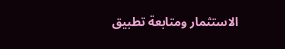الاستثمار ومتابعة تطبيق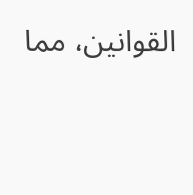القوانين، مما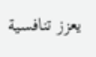يعزز تنافسية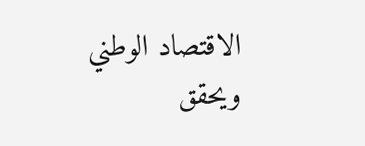الاقتصاد الوطني ويحقق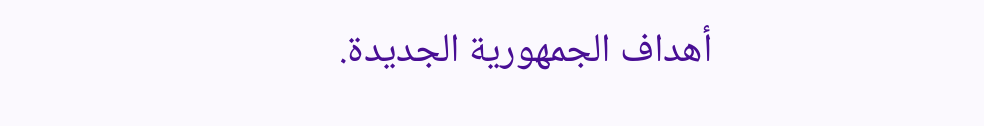أهداف الجمهورية الجديدة.